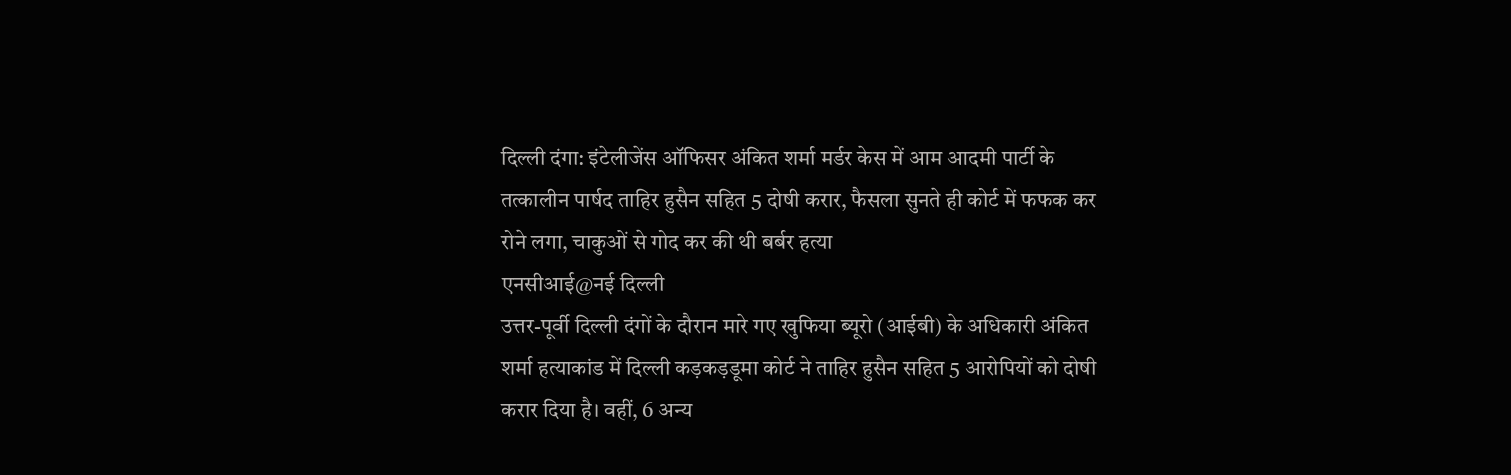दिल्ली दंगा: इंटेलीजेंस ऑफिसर अंकित शर्मा मर्डर केस में आम आदमी पार्टी के तत्कालीन पार्षद ताहिर हुसैन सहित 5 दोषी करार, फैसला सुनते ही कोर्ट में फफक कर रोने लगा, चाकुओं से गोद कर की थी बर्बर हत्या
एनसीआई@नई दिल्ली
उत्तर-पूर्वी दिल्ली दंगों के दौरान मारे गए खुफिया ब्यूरो (आईबी) के अधिकारी अंकित शर्मा हत्याकांड में दिल्ली कड़कड़डूमा कोर्ट ने ताहिर हुसैन सहित 5 आरोपियों को दोषी करार दिया है। वहीं, 6 अन्य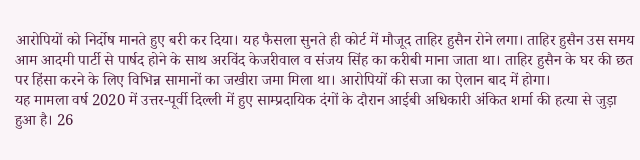आरोपियों को निर्दोष मानते हुए बरी कर दिया। यह फैसला सुनते ही कोर्ट में मौजूद ताहिर हुसैन रोने लगा। ताहिर हुसैन उस समय आम आदमी पार्टी से पार्षद होने के साथ अरविंद केजरीवाल व संजय सिंह का करीबी माना जाता था। ताहिर हुसैन के घर की छत पर हिंसा करने के लिए विभिन्न सामानों का जखीरा जमा मिला था। आरोपियों की सजा का ऐलान बाद में होगा।
यह मामला वर्ष 2020 में उत्तर-पूर्वी दिल्ली में हुए साम्प्रदायिक दंगों के दौरान आईबी अधिकारी अंकित शर्मा की हत्या से जुड़ा हुआ है। 26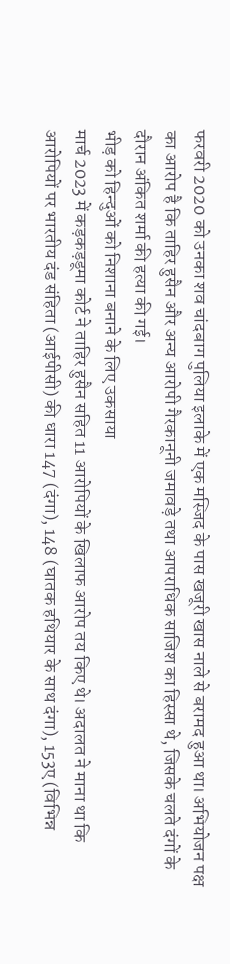फरवरी 2020 को उनका शव चांदबाग पुलिया इलाके में एक मस्जिद के पास खजूरी खास नाले से बरामद हुआ था। अभियोजन पक्ष का आरोप है कि ताहिर हुसैन और अन्य आरोपी गैरकानूनी जमावड़े तथा आपराधिक साजिश का हिस्सा थे, जिसके चलते दंगों के दौरान अंकित शर्मा की हत्या की गई।
भीड़ को हिन्दुओं को निशाना बनाने के लिए उकसाया
मार्च 2023 में कड़कड़डूमा कोर्ट ने ताहिर हुसैन सहित 11 आरोपियों के खिलाफ आरोप तय किए थे। अदालत ने माना था कि आरोपियों पर भारतीय दंड संहिता (आईपीसी) की धारा 147 (दंगा), 148 (घातक हथियार के साथ दंगा), 153ए (विभिन्न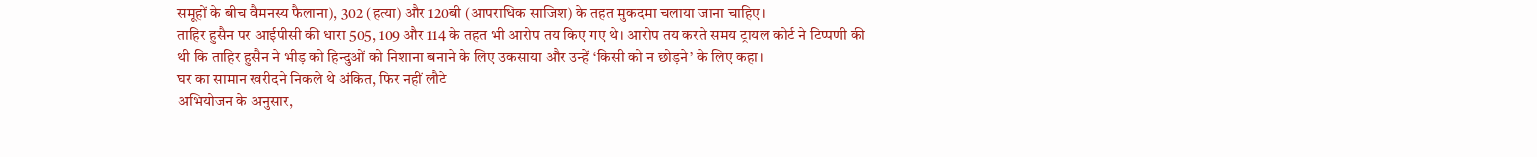समूहों के बीच वैमनस्य फैलाना), 302 (हत्या) और 120बी (आपराधिक साजिश) के तहत मुकदमा चलाया जाना चाहिए।
ताहिर हुसैन पर आईपीसी की धारा 505, 109 और 114 के तहत भी आरोप तय किए गए थे। आरोप तय करते समय ट्रायल कोर्ट ने टिप्पणी की थी कि ताहिर हुसैन ने भीड़ को हिन्दुओं को निशाना बनाने के लिए उकसाया और उन्हें ‘किसी को न छोड़ने’ के लिए कहा।
घर का सामान खरीदने निकले थे अंकित, फिर नहीं लौटे
अभियोजन के अनुसार,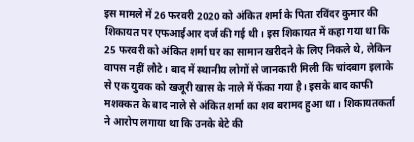इस मामले में 26 फरवरी 2020 को अंकित शर्मा के पिता रविंदर कुमार की शिकायत पर एफआईआर दर्ज की गई थी। इस शिकायत में कहा गया था कि 25 फरवरी को अंकित शर्मा घर का सामान खरीदने के लिए निकले थे, लेकिन वापस नहीं लौटे। बाद में स्थानीय लोगों से जानकारी मिली कि चांदबाग इलाके से एक युवक को खजूरी खास के नाले में फेंका गया है। इसके बाद काफी मशक्कत के बाद नाले से अंकित शर्मा का शव बरामद हुआ था। शिकायतकर्ता ने आरोप लगाया था कि उनके बेटे की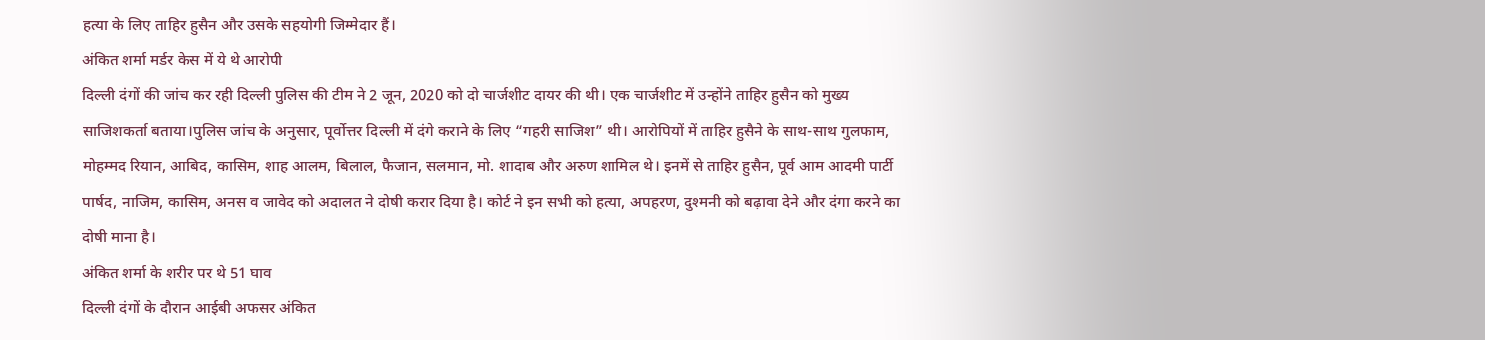हत्या के लिए ताहिर हुसैन और उसके सहयोगी जिम्मेदार हैं।
अंकित शर्मा मर्डर केस में ये थे आरोपी
दिल्ली दंगों की जांच कर रही दिल्ली पुलिस की टीम ने 2 जून, 2020 को दो चार्जशीट दायर की थी। एक चार्जशीट में उन्होंने ताहिर हुसैन को मुख्य साजिशकर्ता बताया।पुलिस जांच के अनुसार, पूर्वोत्तर दिल्ली में दंगे कराने के लिए “गहरी साजिश” थी। आरोपियों में ताहिर हुसैने के साथ-साथ गुलफाम, मोहम्मद रियान, आबिद, कासिम, शाह आलम, बिलाल, फैजान, सलमान, मो. शादाब और अरुण शामिल थे। इनमें से ताहिर हुसैन, पूर्व आम आदमी पार्टी पार्षद, नाजिम, कासिम, अनस व जावेद को अदालत ने दोषी करार दिया है। कोर्ट ने इन सभी को हत्या, अपहरण, दुश्मनी को बढ़ावा देने और दंगा करने का दोषी माना है।
अंकित शर्मा के शरीर पर थे 51 घाव
दिल्ली दंगों के दौरान आईबी अफसर अंकित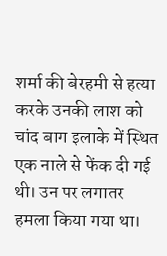शर्मा की बेरहमी से हत्या करके उनकी लाश को चांद बाग इलाके में स्थित एक नाले से फेंक दी गई थी। उन पर लगातर हमला किया गया था।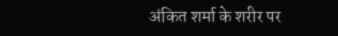अंकित शर्मा के शरीर पर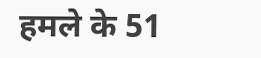हमले के 51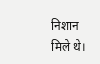निशान मिले थे।